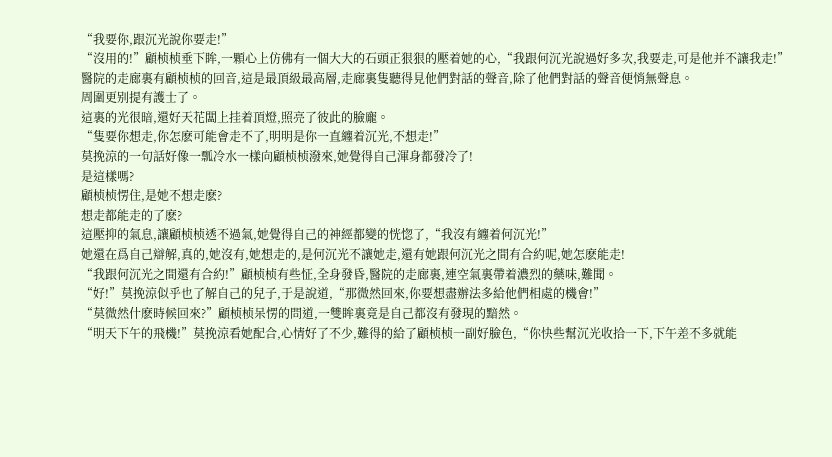“我要你,跟沉光說你要走!”
“沒用的!”顧桢桢垂下眸,一顆心上仿佛有一個大大的石頭正狠狠的壓着她的心,“我跟何沉光說過好多次,我要走,可是他并不讓我走!”
醫院的走廊裏有顧桢桢的回音,這是最頂級最高層,走廊裏隻聽得見他們對話的聲音,除了他們對話的聲音便悄無聲息。
周圍更别提有護士了。
這裏的光很暗,還好天花闆上挂着頂燈,照亮了彼此的臉龐。
“隻要你想走,你怎麽可能會走不了,明明是你一直纏着沉光,不想走!”
莫挽涼的一句話好像一瓢冷水一樣向顧桢桢潑來,她覺得自己渾身都發冷了!
是這樣嗎?
顧桢桢愣住,是她不想走麽?
想走都能走的了麽?
這壓抑的氣息,讓顧桢桢透不過氣,她覺得自己的神經都變的恍惚了,“我沒有纏着何沉光!”
她還在爲自己辯解,真的,她沒有,她想走的,是何沉光不讓她走,還有她跟何沉光之間有合約呢,她怎麽能走!
“我跟何沉光之間還有合約!”顧桢桢有些怔,全身發昏,醫院的走廊裏,連空氣裏帶着濃烈的藥味,難聞。
“好!”莫挽涼似乎也了解自己的兒子,于是說道,“那微然回來,你要想盡辦法多給他們相處的機會!”
“莫微然什麽時候回來?”顧桢桢呆愣的問道,一雙眸裏竟是自己都沒有發現的黯然。
“明天下午的飛機!”莫挽涼看她配合,心情好了不少,難得的給了顧桢桢一副好臉色,“你快些幫沉光收拾一下,下午差不多就能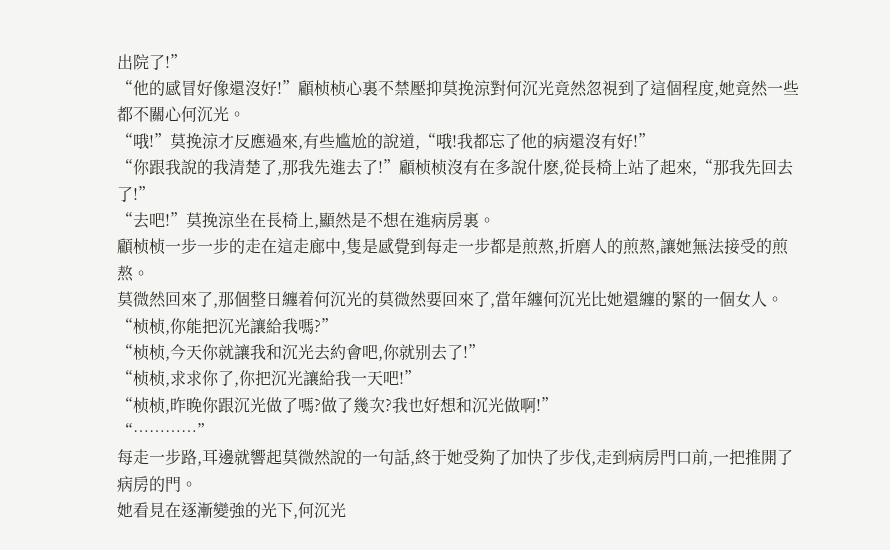出院了!”
“他的感冒好像還沒好!”顧桢桢心裏不禁壓抑莫挽涼對何沉光竟然忽視到了這個程度,她竟然一些都不關心何沉光。
“哦!”莫挽涼才反應過來,有些尴尬的說道,“哦!我都忘了他的病還沒有好!”
“你跟我說的我清楚了,那我先進去了!”顧桢桢沒有在多說什麽,從長椅上站了起來,“那我先回去了!”
“去吧!”莫挽涼坐在長椅上,顯然是不想在進病房裏。
顧桢桢一步一步的走在這走廊中,隻是感覺到每走一步都是煎熬,折磨人的煎熬,讓她無法接受的煎熬。
莫微然回來了,那個整日纏着何沉光的莫微然要回來了,當年纏何沉光比她還纏的緊的一個女人。
“桢桢,你能把沉光讓給我嗎?”
“桢桢,今天你就讓我和沉光去約會吧,你就别去了!”
“桢桢,求求你了,你把沉光讓給我一天吧!”
“桢桢,昨晚你跟沉光做了嗎?做了幾次?我也好想和沉光做啊!”
“…………”
每走一步路,耳邊就響起莫微然說的一句話,終于她受夠了加快了步伐,走到病房門口前,一把推開了病房的門。
她看見在逐漸變強的光下,何沉光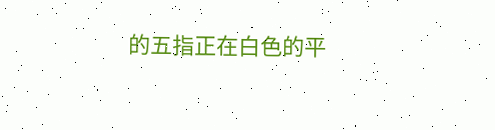的五指正在白色的平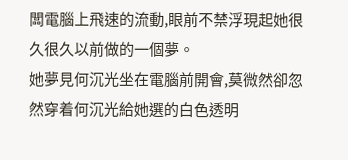闆電腦上飛速的流動,眼前不禁浮現起她很久很久以前做的一個夢。
她夢見何沉光坐在電腦前開會,莫微然卻忽然穿着何沉光給她選的白色透明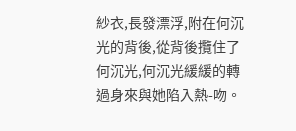紗衣,長發漂浮,附在何沉光的背後,從背後攬住了何沉光,何沉光緩緩的轉過身來與她陷入熱-吻。